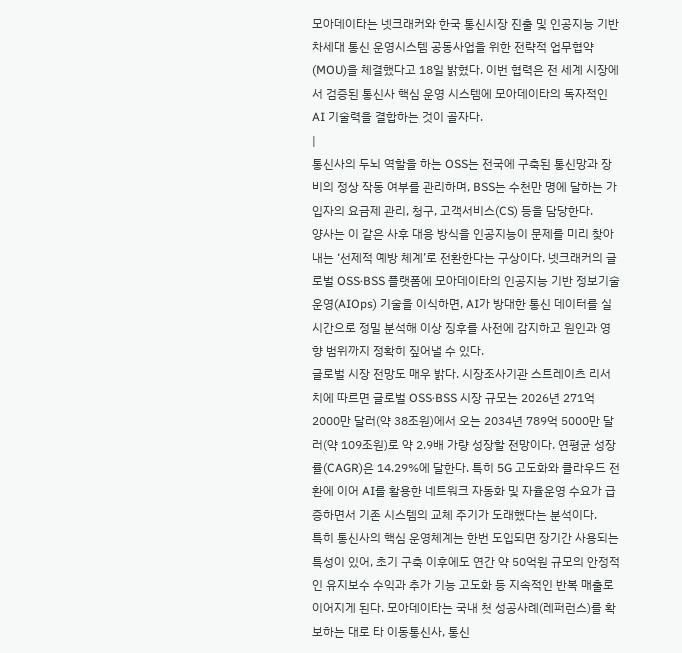모아데이타는 넷크래커와 한국 통신시장 진출 및 인공지능 기반 차세대 통신 운영시스템 공동사업을 위한 전략적 업무협약(MOU)을 체결했다고 18일 밝혔다. 이번 협력은 전 세계 시장에서 검증된 통신사 핵심 운영 시스템에 모아데이타의 독자적인 AI 기술력을 결합하는 것이 골자다.
|
통신사의 두뇌 역할을 하는 OSS는 전국에 구축된 통신망과 장비의 정상 작동 여부를 관리하며, BSS는 수천만 명에 달하는 가입자의 요금제 관리, 청구, 고객서비스(CS) 등을 담당한다.
양사는 이 같은 사후 대응 방식을 인공지능이 문제를 미리 찾아내는 ‘선제적 예방 체계’로 전환한다는 구상이다. 넷크래커의 글로벌 OSS·BSS 플랫폼에 모아데이타의 인공지능 기반 정보기술운영(AIOps) 기술을 이식하면, AI가 방대한 통신 데이터를 실시간으로 정밀 분석해 이상 징후를 사전에 감지하고 원인과 영향 범위까지 정확히 짚어낼 수 있다.
글로벌 시장 전망도 매우 밝다. 시장조사기관 스트레이츠 리서치에 따르면 글로벌 OSS·BSS 시장 규모는 2026년 271억 2000만 달러(약 38조원)에서 오는 2034년 789억 5000만 달러(약 109조원)로 약 2.9배 가량 성장할 전망이다. 연평균 성장률(CAGR)은 14.29%에 달한다. 특히 5G 고도화와 클라우드 전환에 이어 AI를 활용한 네트워크 자동화 및 자율운영 수요가 급증하면서 기존 시스템의 교체 주기가 도래했다는 분석이다.
특히 통신사의 핵심 운영체계는 한번 도입되면 장기간 사용되는 특성이 있어, 초기 구축 이후에도 연간 약 50억원 규모의 안정적인 유지보수 수익과 추가 기능 고도화 등 지속적인 반복 매출로 이어지게 된다. 모아데이타는 국내 첫 성공사례(레퍼런스)를 확보하는 대로 타 이동통신사, 통신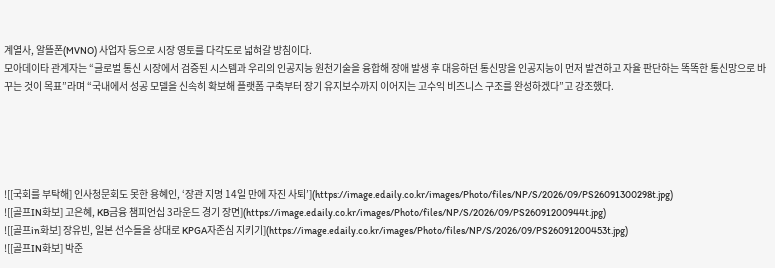계열사, 알뜰폰(MVNO) 사업자 등으로 시장 영토를 다각도로 넓혀갈 방침이다.
모아데이타 관계자는 “글로벌 통신 시장에서 검증된 시스템과 우리의 인공지능 원천기술을 융합해 장애 발생 후 대응하던 통신망을 인공지능이 먼저 발견하고 자율 판단하는 똑똑한 통신망으로 바꾸는 것이 목표”라며 “국내에서 성공 모델을 신속히 확보해 플랫폼 구축부터 장기 유지보수까지 이어지는 고수익 비즈니스 구조를 완성하겠다”고 강조했다.





![[국회를 부탁해] 인사청문회도 못한 용혜인, ‘장관 지명 14일 만에 자진 사퇴’](https://image.edaily.co.kr/images/Photo/files/NP/S/2026/09/PS26091300298t.jpg)
![[골프IN화보] 고은혜, KB금융 챔피언십 3라운드 경기 장면](https://image.edaily.co.kr/images/Photo/files/NP/S/2026/09/PS26091200944t.jpg)
![[골프in화보] 장유빈, 일본 선수들을 상대로 KPGA자존심 지키기](https://image.edaily.co.kr/images/Photo/files/NP/S/2026/09/PS26091200453t.jpg)
![[골프IN화보] 박준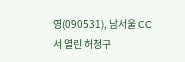영(090531), 남서울 CC서 열린 허정구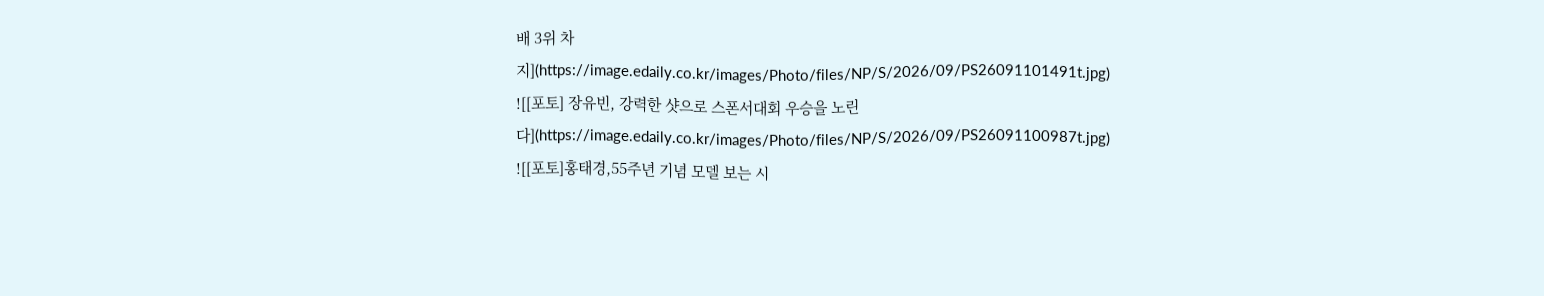배 3위 차지](https://image.edaily.co.kr/images/Photo/files/NP/S/2026/09/PS26091101491t.jpg)
![[포토] 장유빈, 강력한 샷으로 스폰서대회 우승을 노린다](https://image.edaily.co.kr/images/Photo/files/NP/S/2026/09/PS26091100987t.jpg)
![[포토]홍태경,55주년 기념 모델 보는 시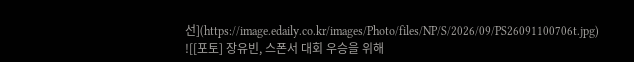선](https://image.edaily.co.kr/images/Photo/files/NP/S/2026/09/PS26091100706t.jpg)
![[포토] 장유빈, 스폰서 대회 우승을 위해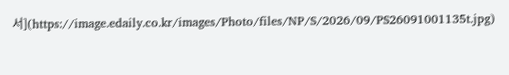서](https://image.edaily.co.kr/images/Photo/files/NP/S/2026/09/PS26091001135t.jpg)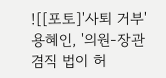![[포토]'사퇴 거부' 용혜인, '의원-장관 겸직 법이 허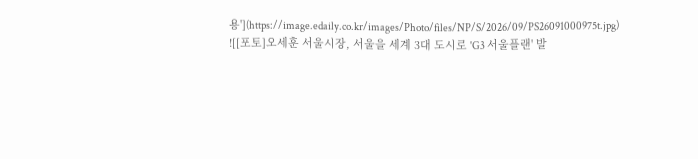용'](https://image.edaily.co.kr/images/Photo/files/NP/S/2026/09/PS26091000975t.jpg)
![[포토]오세훈 서울시장, 서울을 세계 3대 도시로 'G3 서울플랜' 발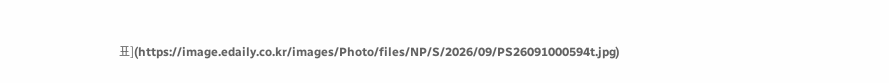표](https://image.edaily.co.kr/images/Photo/files/NP/S/2026/09/PS26091000594t.jpg)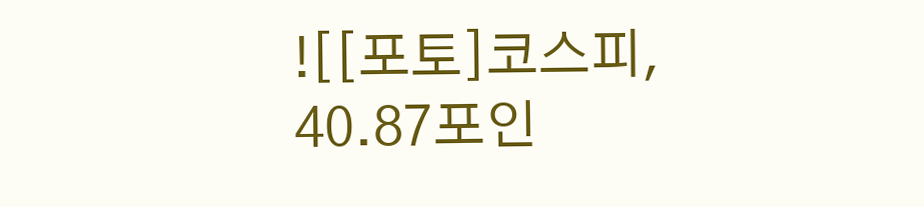![[포토]코스피, 40.87포인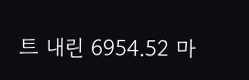트 내린 6954.52 마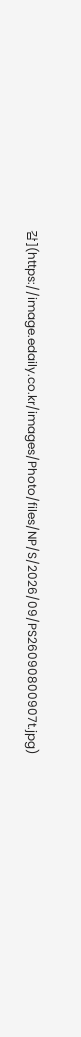감](https://image.edaily.co.kr/images/Photo/files/NP/S/2026/09/PS26090800907t.jpg)